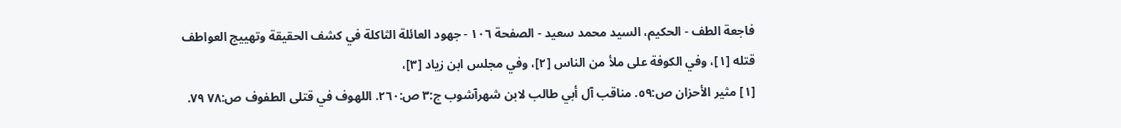فاجعة الطف - الحكيم، السيد محمد سعيد - الصفحة ١٠٦ - جهود العائلة الثاكلة في كشف الحقيقة وتهييج العواطف
قتله [١]، وفي الكوفة على ملأ من الناس [٢]، وفي مجلس ابن زياد [٣]،
[١] مثير الأحزان ص:٥٩. مناقب آل أبي طالب لابن شهرآشوب ج:٣ ص:٢٦٠. اللهوف في قتلى الطفوف ص:٧٨ ٧٩.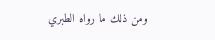ومن ذلك ما رواه الطبري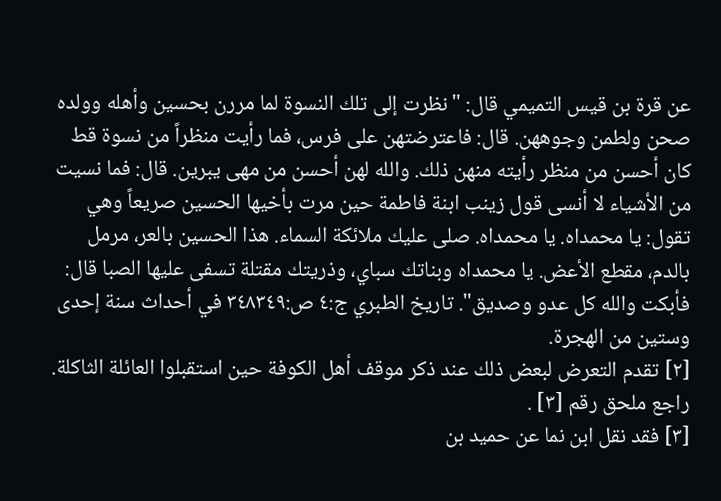عن قرة بن قيس التميمي قال: "نظرت إلى تلك النسوة لما مررن بحسين وأهله وولده صحن ولطمن وجوههن. قال: فاعترضتهن على فرس، فما رأيت منظراً من نسوة قط كان أحسن من منظر رأيته منهن ذلك. والله لهن أحسن من مهى يبرين. قال: فما نسيت من الأشياء لا أنسى قول زينب ابنة فاطمة حين مرت بأخيها الحسين صريعاً وهي تقول: يا محمداه. يا محمداه. صلى عليك ملائكة السماء. هذا الحسين بالعر، مرمل بالدم، مقطع الأعض. يا محمداه وبناتك سباي، وذريتك مقتلة تسفى عليها الصبا قال: فأبكت والله كل عدو وصديق". تاريخ الطبري ج:٤ ص:٣٤٨٣٤٩ في أحداث سنة إحدى وستين من الهجرة.
[٢] تقدم التعرض لبعض ذلك عند ذكر موقف أهل الكوفة حين استقبلوا العائلة الثاكلة. راجع ملحق رقم [٣] .
[٣] فقد نقل ابن نما عن حميد بن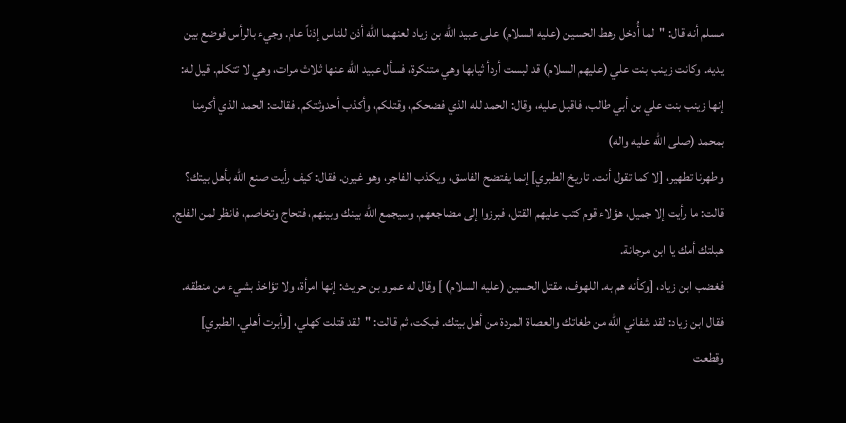مسلم أنه قال: "لما أُدخل رهط الحسين (عليه السلام) على عبيد الله بن زياد لعنهما الله أذن للناس إذناً عام. وجيء بالرأس فوضع بين يديه. وكانت زينب بنت علي (عليهم السلام) قد لبست أردأ ثيابها وهي متنكرة، فسأل عبيد الله عنها ثلاث مرات، وهي لا تتكلم. قيل له: إنها زينب بنت علي بن أبي طالب، فاقبل عليه، وقال: الحمد لله الذي فضحكم، وقتلكم، وأكذب أحدوثتكم. فقالت: الحمد الذي أكرمنا بمحمد (صلى الله عليه واله)
وطهرنا تطهير، [لا كما تقول أنت. تاريخ الطبري] إنما يفتضح الفاسق، ويكذب الفاجر، وهو غيرن. فقال: كيف رأيت صنع الله بأهل بيتك؟ قالت: ما رأيت إلا جميل، هؤلاء قوم كتب عليهم القتل، فبرزوا إلى مضاجعهم. وسيجمع الله بينك وبينهم، فتحاج وتخاصم، فانظر لمن الفلج. هبلتك أمك يا ابن مرجانة.
فغضب ابن زياد، [وكأنه هم به. اللهوف، مقتل الحسين (عليه السلام) ] وقال له عمرو بن حريث: إنها امرأة، ولا تؤاخذ بشيء من منطقه. فقال ابن زياد: لقد شفاني الله من طغاتك والعصاة المردة من أهل بيتك. فبكت، ثم قالت: "لقد قتلت كهلي، [وأبرت أهلي. الطبري] وقطعت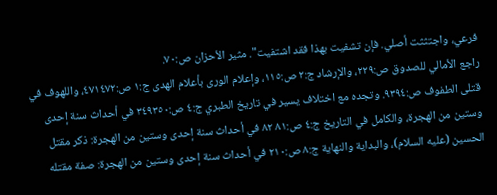فرعي، واجتثثت أصلي. فإن تشفيت بهذا فقد اشتفيت". مثير الأحزان ص:٧٠.
راجع الأمالي للصدوق ص:٢٢٩، والإرشاد ج:٢ ص:١١٥، وإعلام الورى بأعلام الهدى ج:١ ص:٤٧١٤٧٢، واللهوف في قتلى الطفوف ص:٩٣٩٤. وتجده مع اختلاف يسير في تاريخ الطبري ج:٤ ص:٣٤٩٣٥٠ في أحداث سنة إحدى وستين من الهجرة، والكامل في التاريخ ج:٤ ص:٨١ ٨٢ في أحداث سنة إحدى وستين من الهجرة: ذكر مقتل الحسين (عليه السلام)، والبداية والنهاية ج:٨ ص:٢١٠ في أحداث سنة إحدى وستين من الهجرة: صفة مقتله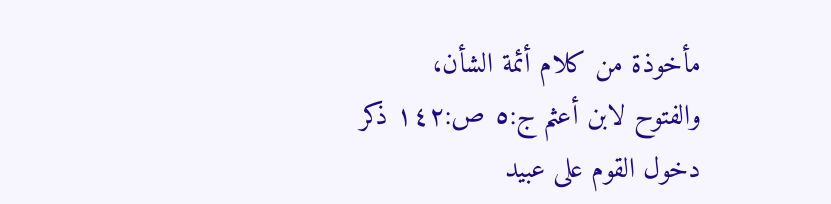مأخوذة من كلام أئمة الشأن، والفتوح لابن أعثم ج:٥ ص:١٤٢ ذكر دخول القوم على عبيد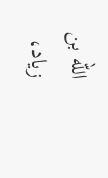الله بن زياد،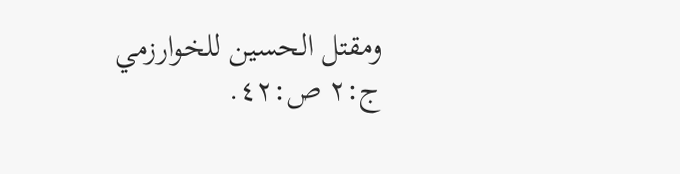ومقتل الحسين للخوارزمي ج:٢ ص:٤٢.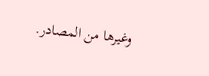وغيرها من المصادر.